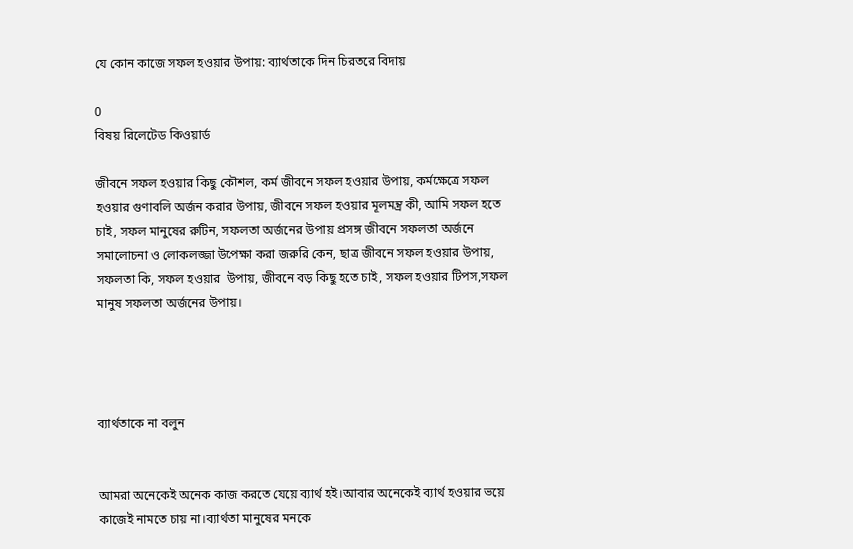যে কোন কাজে সফল হওয়ার উপায়: ব্যার্থতাকে দিন চিরতরে বিদায়

0
বিষয় রিলেটেড কিওয়ার্ড

জীবনে সফল হওয়ার কিছু কৌশল, কর্ম জীবনে সফল হওয়ার উপায়, কর্মক্ষেত্রে সফল হওয়ার গুণাবলি অর্জন করার উপায়, জীবনে সফল হওয়ার মূলমন্ত্র কী, আমি সফল হতে চাই, সফল মানুষের রুটিন, সফলতা অর্জনের উপায় প্রসঙ্গ জীবনে সফলতা অর্জনে সমালোচনা ও লোকলজ্জা উপেক্ষা করা জরুরি কেন, ছাত্র জীবনে সফল হওয়ার উপায়, সফলতা কি, সফল হওয়ার  উপায়, জীবনে বড় কিছু হতে চাই, সফল হওয়ার টিপস,সফল মানুষ সফলতা অর্জনের উপায়।




ব্যার্থতাকে না বলুন


আমরা অনেকেই অনেক কাজ করতে যেয়ে ব্যার্থ হই।আবার অনেকেই ব্যার্থ হওয়ার ভয়ে কাজেই নামতে চায় না।ব্যার্থতা মানুষের মনকে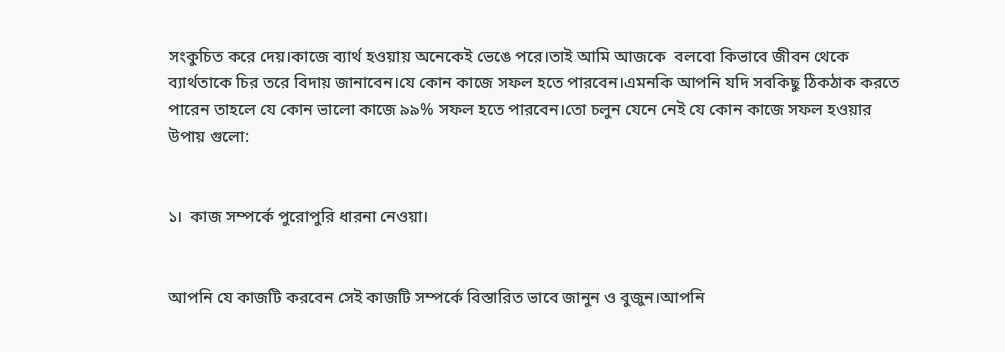সংকুচিত করে দেয়।কাজে ব্যার্থ হওয়ায় অনেকেই ভেঙে পরে।তাই আমি আজকে  বলবো কিভাবে জীবন থেকে ব্যার্থতাকে চির তরে বিদায় জানাবেন।যে কোন কাজে সফল হতে পারবেন।এমনকি আপনি যদি সবকিছু ঠিকঠাক করতে পারেন তাহলে যে কোন ভালো কাজে ৯৯% সফল হতে পারবেন।তো চলুন যেনে নেই যে কোন কাজে সফল হওয়ার উপায় গুলো:


১।  কাজ সম্পর্কে পুরোপুরি ধারনা নেওয়া।


আপনি যে কাজটি করবেন সেই কাজটি সম্পর্কে বিস্তারিত ভাবে জানুন ও বুজুন।আপনি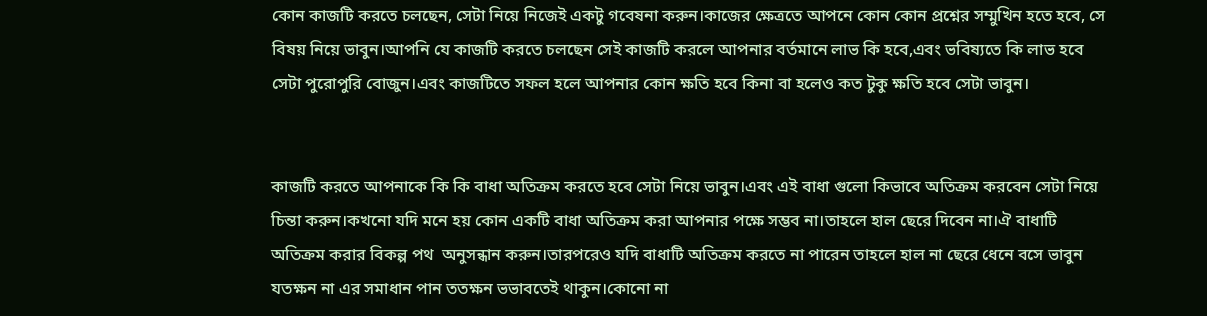কোন কাজটি করতে চলছেন, সেটা নিয়ে নিজেই একটু গবেষনা করুন।কাজের ক্ষেত্রতে আপনে কোন কোন প্রশ্নের সম্মুখিন হতে হবে, সে বিষয় নিয়ে ভাবুন।আপনি যে কাজটি করতে চলছেন সেই কাজটি করলে আপনার বর্তমানে লাভ কি হবে,এবং ভবিষ্যতে কি লাভ হবে সেটা পুরোপুরি বোজুন।এবং কাজটিতে সফল হলে আপনার কোন ক্ষতি হবে কিনা বা হলেও কত টুকু ক্ষতি হবে সেটা ভাবুন।


কাজটি করতে আপনাকে কি কি বাধা অতিক্রম করতে হবে সেটা নিয়ে ভাবুন।এবং এই বাধা গুলো কিভাবে অতিক্রম করবেন সেটা নিয়ে চিন্তা করুন।কখনো যদি মনে হয় কোন একটি বাধা অতিক্রম করা আপনার পক্ষে সম্ভব না।তাহলে হাল ছেরে দিবেন না।ঐ বাধাটি অতিক্রম করার বিকল্প পথ  অনুসন্ধান করুন।তারপরেও যদি বাধাটি অতিক্রম করতে না পারেন তাহলে হাল না ছেরে ধেনে বসে ভাবুন যতক্ষন না এর সমাধান পান ততক্ষন ভভাবতেই থাকুন।কোনো না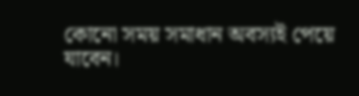কোনো সময় সমাধান অবস্যই পেয়ে যাবেন।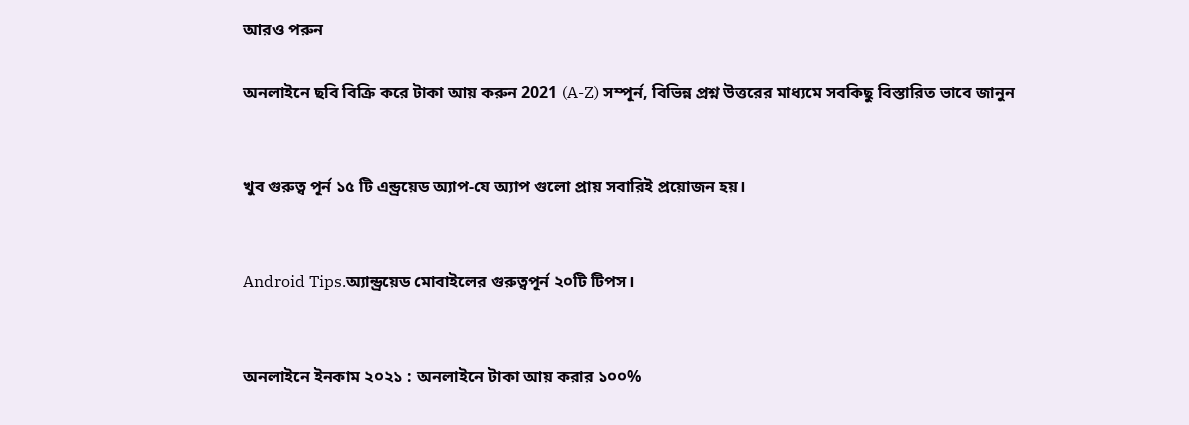আরও পরুন

অনলাইনে ছবি বিক্রি করে টাকা আয় করুন 2021 (A-Z) সম্পূর্ন, বিভিন্ন প্রশ্ন উত্তরের মাধ্যমে সবকিছু বিস্তারিত ভাবে জানুন


খুব গুরুত্ব পূর্ন ১৫ টি এন্ড্রয়েড অ্যাপ-যে অ্যাপ গুলো প্রায় সবারিই প্রয়োজন হয়।


Android Tips.অ্যান্ড্রয়েড মোবাইলের গুরুত্বপূর্ন ২০টি টিপস।


অনলাইনে ইনকাম ২০২১ : অনলাইনে টাকা আয় করার ১০০%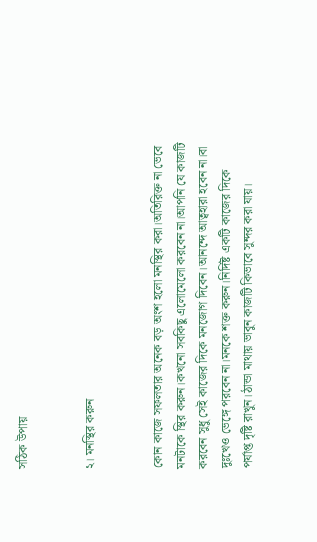সঠিক উপায়


২। মনস্থির করুন


কোন কাজে সফলতার অনেক বড় অংশ হলো মনস্থির করা।অতিরিক্ত না ভেবে মনটাকে স্থির করুন।কখনো সবকিছু এলোমেলো করবেন না।আপনি যে কাজটি করবেন সুধু সেই কাজের দিকে মনজোগ দিবেন।আনন্দে আত্বহারা হবেন না।বা দুঃখেও ভেঙ্গে পরবেন না।মনকে শক্ত করুন।নির্দিষ্ট একটি কাজের দিকে পর্যাপ্ত দৃষ্টি রাখুন।ঠান্ডা মাথায় ভাবুন কাজটি কিভাবে সুন্দর করা যায়।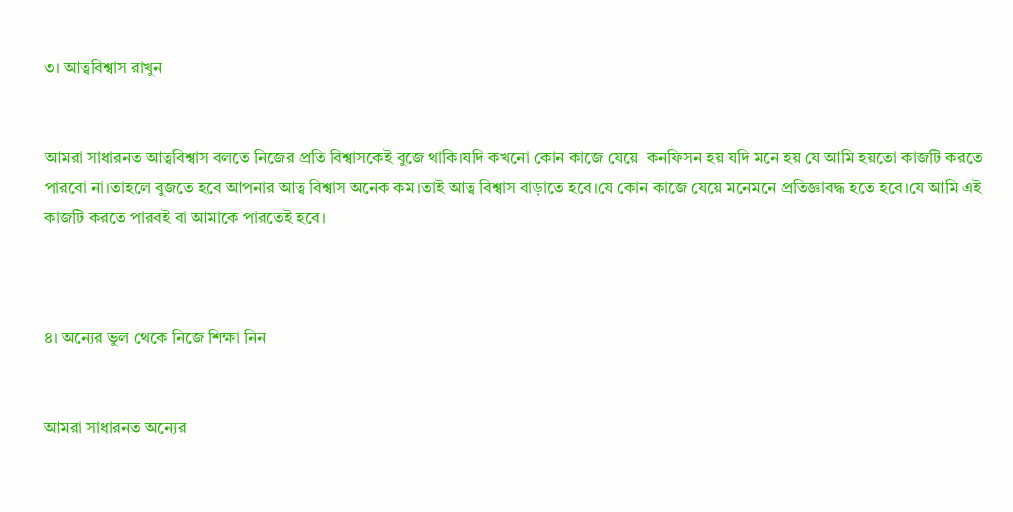৩। আত্ববিশ্বাস রাখুন


আমরা সাধারনত আত্ববিশ্বাস বলতে নিজের প্রতি বিশ্বাসকেই বুজে থাকি।যদি কখনো কোন কাজে যেয়ে  কনফিসন হয় যদি মনে হয় যে আমি হয়তো কাজটি করতে পারবো না।তাহলে বুজতে হবে আপনার আত্ব বিশ্বাস অনেক কম।তাই আত্ব বিশ্বাস বাড়াতে হবে।যে কোন কাজে যেয়ে মনেমনে প্রতিজ্ঞাবদ্ধ হতে হবে।যে আমি এই কাজটি করতে পারবই বা আমাকে পারতেই হবে।



৪। অন্যের ভুল থেকে নিজে শিক্ষা নিন


আমরা সাধারনত অন্যের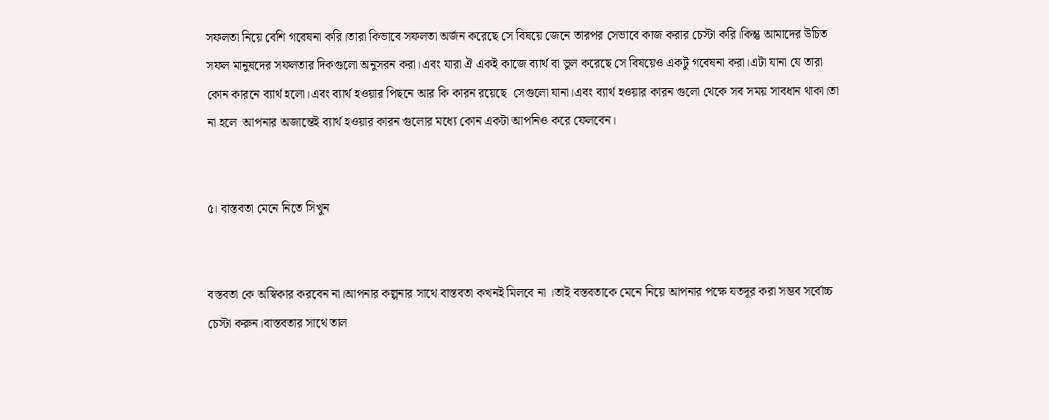সফলতা নিয়ে বেশি গবেষনা করি।তারা কিভাবে সফলতা অর্জন করেছে সে বিষয়ে জেনে তারপর সেভাবে কাজ করার চেস্টা করি।কিন্তু আমাদের উচিত সফল মানুষদের সফলতার দিকগুলো অনুসরন করা।এবং যারা ঐ একই কাজে ব্যার্থ বা ভুল করেছে সে বিষয়েও একটু গবেষনা করা।এটা যানা যে তারা কোন কারনে ব্যার্থ হলো।এবং ব্যার্থ হওয়ার পিছনে আর কি কারন রয়েছে  সেগুলো যানা।এবং ব্যার্থ হওয়ার কারন গুলো থেকে সব সময় সাবধান থাকা।তা না হলে  আপনার অজান্তেই ব্যার্থ হওয়ার কারন গুলোর মধ্যে কোন একটা আপনিও করে ফেলবেন।


৫। বাস্তবতা মেনে নিতে সিখুন


বস্তবতা কে অস্বিকার করবেন না।আপনার কল্পনার সাথে বাস্তবতা কখনই মিলবে না ।তাই বস্তবতাকে মেনে নিয়ে আপনার পক্ষে যতদূর করা সম্ভব সর্বোচ্চ চেস্টা করুন।বাস্তবতার সাথে তাল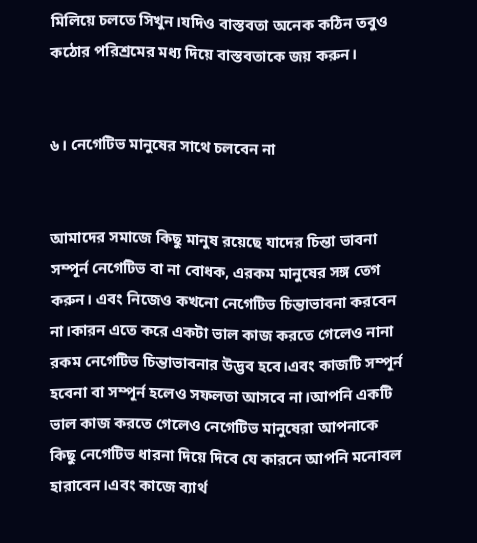মিলিয়ে চলতে সিখুন।যদিও বাস্তবতা অনেক কঠিন তবুও কঠোর পরিশ্রমের মধ্য দিয়ে বাস্তবতাকে জয় করুন।


৬। নেগেটিভ মানুষের সাথে চলবেন না


আমাদের সমাজে কিছু মানুষ রয়েছে যাদের চিন্তা ভাবনা সম্পূর্ন নেগেটিভ বা না বোধক, এরকম মানুষের সঙ্গ তেগ করুন। এবং নিজেও কখনো নেগেটিভ চিন্তাভাবনা করবেন না।কারন এতে করে একটা ভাল কাজ করতে গেলেও নানা রকম নেগেটিভ চিন্তাভাবনার উদ্ভব হবে।এবং কাজটি সম্পূর্ন হবেনা বা সম্পূর্ন হলেও সফলতা আসবে না।আপনি একটি ভাল কাজ করতে গেলেও নেগেটিভ মানুষেরা আপনাকে কিছু নেগেটিভ ধারনা দিয়ে দিবে যে কারনে আপনি মনোবল হারাবেন।এবং কাজে ব্যার্থ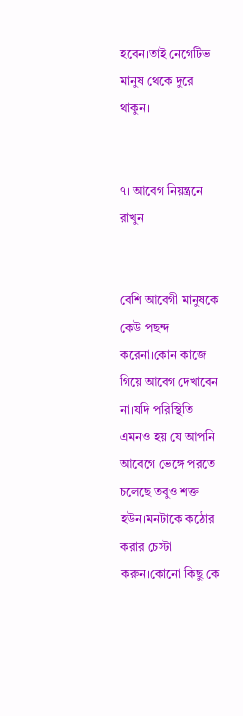হবেন।তাই নেগেটিভ মানুষ থেকে দুরে থাকুন।


৭। আবেগ নিয়ন্ত্রনে রাখুন


বেশি আবেগী মানুষকে কেউ পছন্দ করেনা।কোন কাজে গিয়ে আবেগ দেখাবেন না।যদি পরিস্থিতি এমনও হয় যে আপনি আবেগে ভেঙ্গে পরতে চলেছে তবুও শক্ত হউন।মনটাকে কঠোর করার চেস্টা করুন।কোনো কিছু কে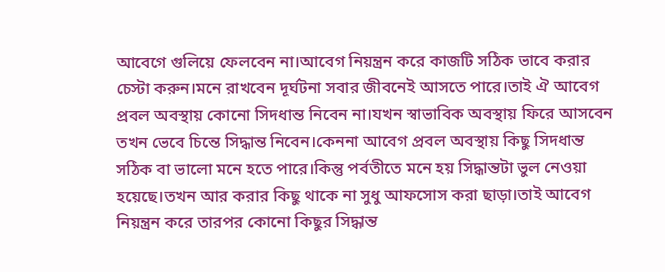আবেগে গুলিয়ে ফেলবেন না।আবেগ নিয়ন্ত্রন করে কাজটি সঠিক ভাবে করার চেস্টা করুন।মনে রাখবেন দূর্ঘটনা সবার জীবনেই আসতে পারে।তাই ঐ আবেগ প্রবল অবস্থায় কোনো সিদধান্ত নিবেন না।যখন স্বাভাবিক অবস্থায় ফিরে আসবেন তখন ভেবে চিন্তে সিদ্ধান্ত নিবেন।কেননা আবেগ প্রবল অবস্থায় কিছু সিদধান্ত  সঠিক বা ভালো মনে হতে পারে।কিন্তু পর্বতীতে মনে হয় সিদ্ধান্তটা ভুল নেওয়া হয়েছে।তখন আর করার কিছু থাকে না সুধু আফসোস করা ছাড়া।তাই আবেগ নিয়ন্ত্রন করে তারপর কোনো কিছুর সিদ্ধান্ত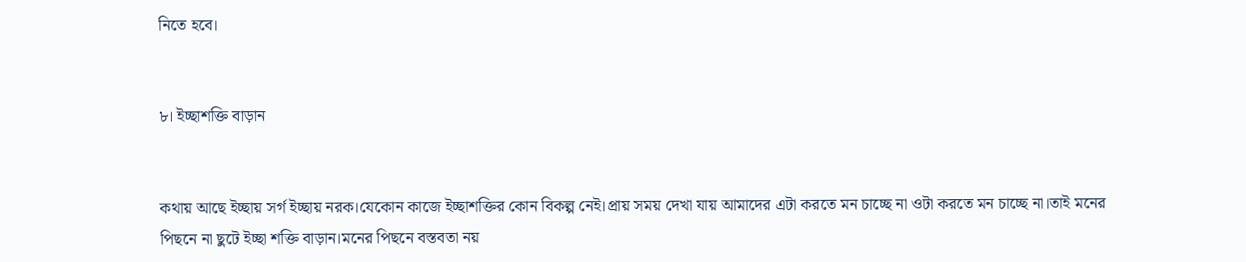নিতে হবে।


৮। ইচ্ছাশক্তি বাড়ান


কথায় আছে ইচ্ছায় সর্গ ইচ্ছায় নরক।যেকোন কাজে ইচ্ছাশক্তির কোন বিকল্প নেই।প্রায় সময় দেখা যায় আমাদের এটা করতে মন চাচ্ছে না ওটা করতে মন চাচ্ছে না।তাই মনের পিছনে না ছুটে ইচ্ছা শক্তি বাড়ান।মনের পিছনে বস্তবতা নয়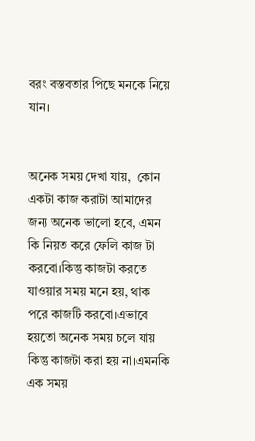বরং বস্তবতার পিছে মনকে নিয়ে যান।


অনেক সময় দেখা যায়,  কোন একটা কাজ করাটা আমাদের জন্য অনেক ভালো হবে, এমন কি নিয়ত করে ফেলি কাজ টা করবো।কিন্তু কাজটা করতে যাওয়ার সময় মনে হয়, থাক পরে কাজটি করবো।এভাবে হয়তো অনেক সময় চলে যায় কিন্তু কাজটা করা হয় না।এমনকি এক সময়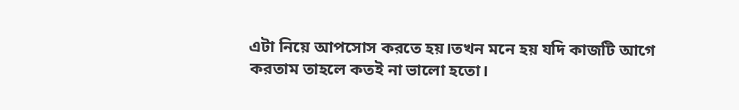এটা নিয়ে আপসোস করতে হয়।তখন মনে হয় যদি কাজটি আগে করতাম তাহলে কতই না ভালো হতো।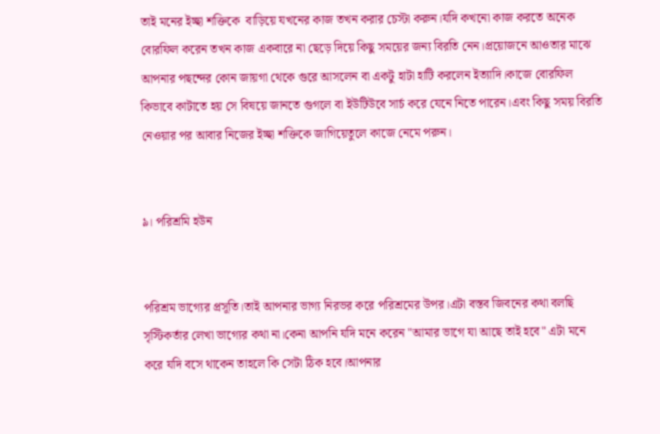তাই মনের ইচ্ছা শক্তিকে  বাড়িয়ে যখনের কাজ তখন করার চেস্টা করুন।যদি কখনো কাজ করতে অনেক বোরফিল করেন তখন কাজ একবারে না ছেড়ে দিয়ে কিছু সময়ের জন্য বিরতি নেন।প্রয়োজনে আওতার মাঝে আপনার পছন্দের কোন জায়গা থেকে গুরে আসলেন বা একটু হাটা হাটি করলেন ইত্যাদি।কাজে বোরফিল কিভাবে কাটাতে হয় সে বিষয়ে জানতে গুগলে বা ইউটিউবে সার্চ করে যেনে নিতে পারেন।এবং কিছু সময় বিরতি নেওয়ার পর আবার নিজের ইচ্ছা শক্তিকে জাগিয়েতুলে কাজে নেমে পরুন।


৯। পরিশ্রমি হউন


পরিশ্রম ভাগ্যের প্রসূতি।তাই আপনার ভাগ্য নিরভর করে পরিশ্রমের উপর।এটা বস্তব জিবনের কথা বলছি সৃস্টিকর্তার লেখা ভাগ্যের কথা না।কেনা আপনি যদি মনে করেন "আমার ভাগে যা আছে তাই হবে" এটা মনে করে যদি বসে থাকেন তাহলে কি সেটা ঠিক হবে।আপনার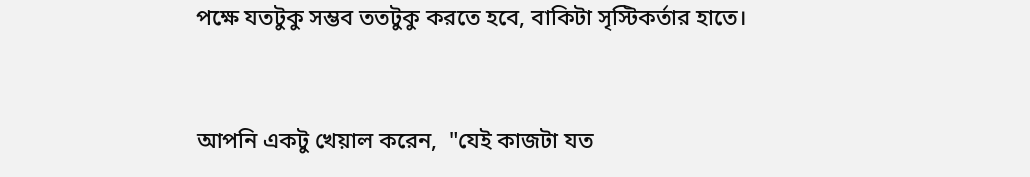পক্ষে যতটুকু সম্ভব ততটুকু করতে হবে, বাকিটা সৃস্টিকর্তার হাতে।


আপনি একটু খেয়াল করেন,  "যেই কাজটা যত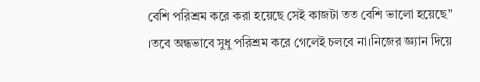বেশি পরিশ্রম করে করা হয়েছে সেই কাজটা তত বেশি ভালো হয়েছে" ।তবে অন্ধভাবে সুধু পরিশ্রম করে গেলেই চলবে না।নিজের জ্ঞ্যান দিয়ে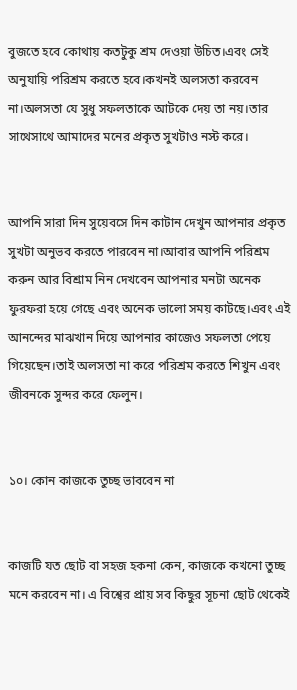বুজতে হবে কোথায় কতটুকু শ্রম দেওয়া উচিত।এবং সেই অনুযায়ি পরিশ্রম করতে হবে।কখনই অলসতা করবেন না।অলসতা যে সুধু সফলতাকে আটকে দেয় তা নয়।তার সাথেসাথে আমাদের মনের প্রকৃত সুখটাও নস্ট করে।


আপনি সারা দিন সুয়েবসে দিন কাটান দেখুন আপনার প্রকৃত সুখটা অনুভব করতে পারবেন না।আবার আপনি পরিশ্রম করুন আর বিশ্রাম নিন দেখবেন আপনার মনটা অনেক ফুরফরা হয়ে গেছে এবং অনেক ভালো সময় কাটছে।এবং এই আনন্দের মাঝখান দিয়ে আপনার কাজেও সফলতা পেয়ে গিয়েছেন।তাই অলসতা না করে পরিশ্রম করতে শিখুন এবং জীবনকে সুন্দর করে ফেলুন।


১০। কোন কাজকে তুচ্ছ ভাববেন না


কাজটি যত ছোট বা সহজ হকনা কেন, কাজকে কখনো তুচ্ছ মনে করবেন না। এ বিশ্বের প্রায় সব কিছুর সূচনা ছোট থেকেই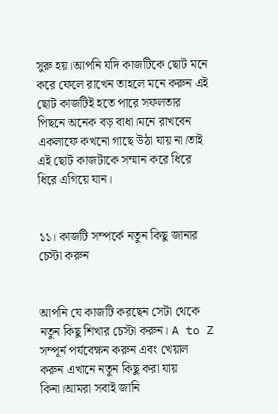সুরু হয়।আপনি যদি কাজটিকে ছোট মনে করে ফেলে রাখেন তাহলে মনে করুন এই ছোট কাজটিই হতে পারে সফলতার পিছনে অনেক বড় বাধা।মনে রাখবেন একলাফে কখনো গাছে উঠা যায় না।তাই এই ছোট কাজটাকে সম্মান করে ধিরে ধিরে এগিয়ে যান।


১১। কাজটি সম্পর্কে নতুন কিছু জানার চেস্টা করুন


আপনি যে কাজটি করছেন সেটা থেকে নতুন কিছু শিখার চেস্টা করুন। A to Z সম্পূর্ন পর্যবেক্ষন করুন এবং খেয়াল করুন এখানে নতুন কিছু করা যায় কিনা।আমরা সবাই জানি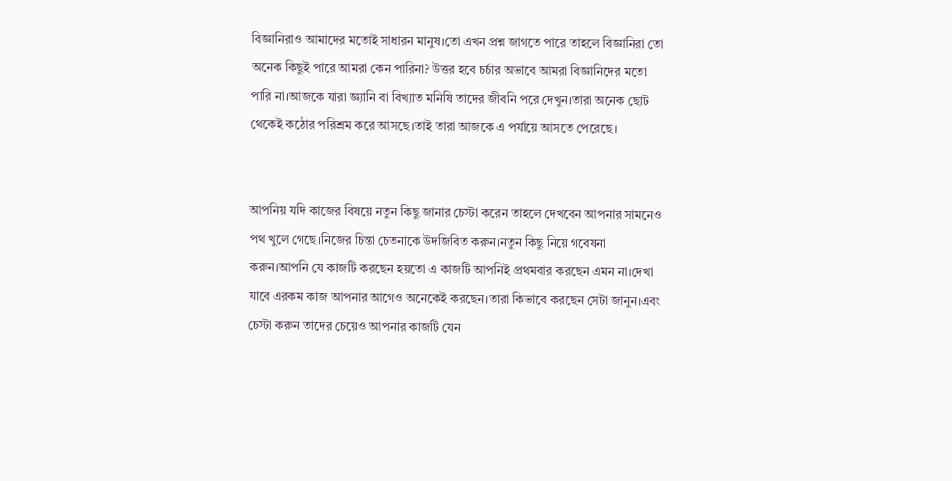বিজ্ঞানিরাও আমাদের মতোই সাধারন মানুষ।তো এখন প্রশ্ন জাগতে পারে তাহলে বিজ্ঞানিরা তো অনেক কিছুই পারে আমরা কেন পারিনা? উত্তর হবে চর্চার অভাবে আমরা বিজ্ঞানিদের মতো পারি না।আজকে যারা জ্ঞ্যানি বা বিখ্যাত মনিষি তাদের জীবনি পরে দেখুন।তারা অনেক ছোট থেকেই কঠোর পরিশ্রম করে আসছে।তাই তারা আজকে এ পর্যায়ে আসতে পেরেছে।


আপনিয় যদি কাজের বিষয়ে নতুন কিছু জানার চেস্টা করেন তাহলে দেখবেন আপনার সামনেও পথ খুলে গেছে।নিজের চিন্তা চেতনাকে উদজিবিত করুন।নতুন কিছু নিয়ে গবেষনা করুন।আপনি যে কাজটি করছেন হয়তো এ কাজটি আপনিই প্রথমবার করছেন এমন না।দেখা যাবে এরকম কাজ আপনার আগেও অনেকেই করছেন।তারা কিভাবে করছেন সেটা জানুন।এবং চেস্টা করুন তাদের চেয়েও আপনার কাজটি যেন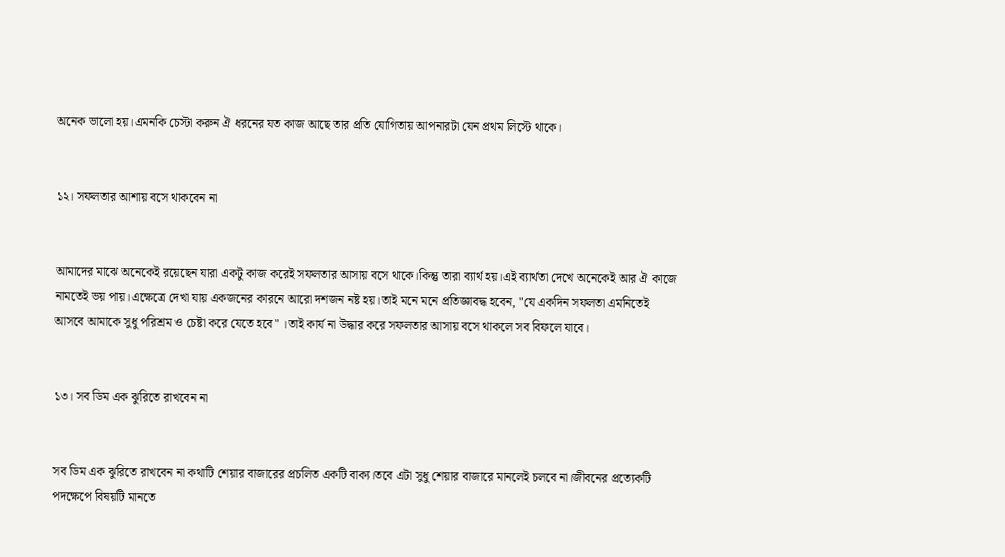অনেক ভালো হয়।এমনকি চেস্টা করুন ঐ ধরনের যত কাজ আছে তার প্রতি যোগিতায় আপনারটা যেন প্রথম লিস্টে থাকে।


১২। সফলতার আশায় বসে থাকবেন না


আমাদের মাঝে অনেকেই রয়েছেন যারা একটু কাজ করেই সফলতার আসায় বসে থাকে।কিন্তু তারা ব্যার্থ হয়।এই ব্যার্থতা দেখে অনেকেই আর ঐ কাজে নামতেই ভয় পায়।এক্ষেত্রে দেখা যায় একজনের কারনে আরো দশজন নষ্ট হয়।তাই মনে মনে প্রতিজ্ঞাবদ্ধ হবেন, "যে একদিন সফলতা এমনিতেই আসবে আমাকে সুধু পরিশ্রম ও চেষ্টা করে যেতে হবে" ।তাই কার্য না উদ্ধার করে সফলতার আসায় বসে থাকলে সব বিফলে যাবে।


১৩। সব ডিম এক ঝুরিতে রাখবেন না


সব ডিম এক ঝুরিতে রাখবেন না কথাটি শেয়ার বাজারের প্রচলিত একটি বাক্য।তবে এটা সুধু শেয়ার বাজারে মানলেই চলবে না।জীবনের প্রত্যেকটি পদক্ষেপে বিষয়টি মানতে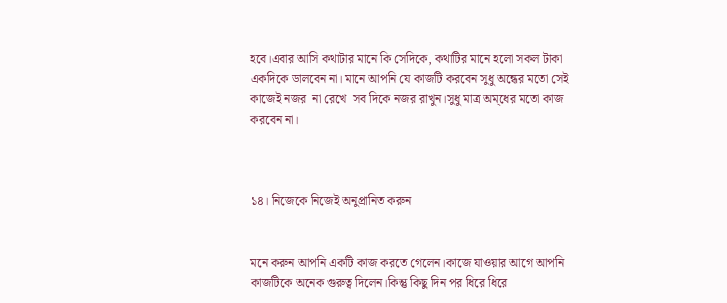হবে।এবার আসি কথাটার মানে কি সেদিকে, কথাটির মানে হলো সকল টাকা একদিকে ডালবেন না। মানে আপনি যে কাজটি করবেন সুধু অন্ধের মতো সেই কাজেই নজর  না রেখে  সব দিকে নজর রাখুন।সুধু মাত্র অম্ধের মতো কাজ করবেন না।



১৪। নিজেকে নিজেই অনুপ্রানিত করুন


মনে করুন আপনি একটি কাজ করতে গেলেন।কাজে যাওয়ার আগে আপনি কাজটিকে অনেক গুরুত্ব দিলেন।কিন্তু কিছু দিন পর ধিরে ধিরে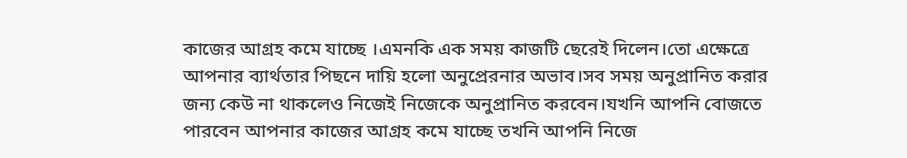কাজের আগ্রহ কমে যাচ্ছে ।এমনকি এক সময় কাজটি ছেরেই দিলেন।তো এক্ষেত্রে আপনার ব্যার্থতার পিছনে দায়ি হলো অনুপ্রেরনার অভাব।সব সময় অনুপ্রানিত করার জন্য কেউ না থাকলেও নিজেই নিজেকে অনুপ্রানিত করবেন।যখনি আপনি বোজতে পারবেন আপনার কাজের আগ্রহ কমে যাচ্ছে তখনি আপনি নিজে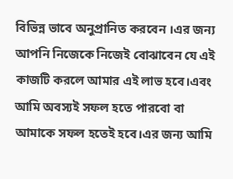বিভিন্ন ভাবে অনুপ্রানিত করবেন ।এর জন্য আপনি নিজেকে নিজেই বোঝাবেন যে এই কাজটি করলে আমার এই লাভ হবে।এবং আমি অবস্যই সফল হতে পারবো বা আমাকে সফল হতেই হবে।এর জন্য আমি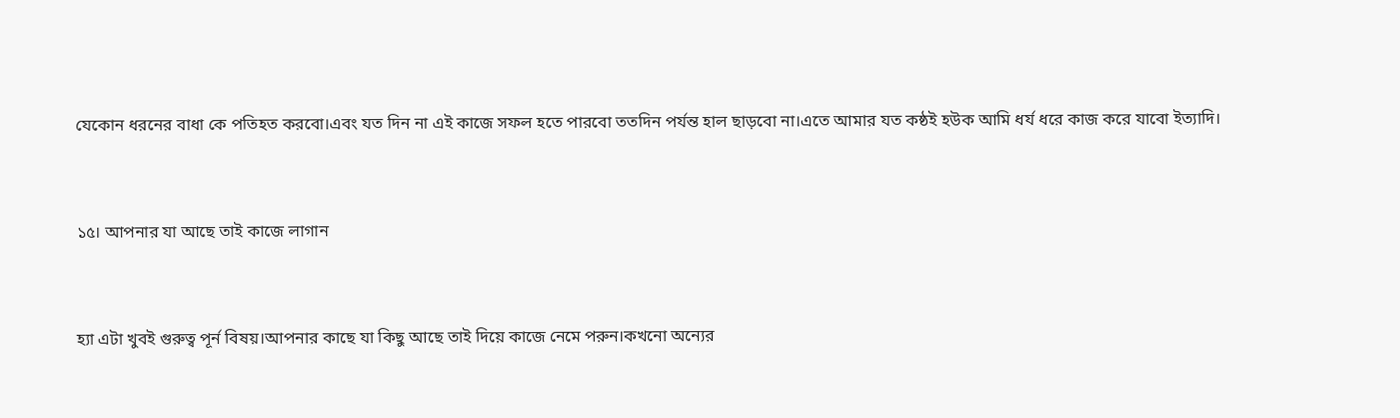যেকোন ধরনের বাধা কে পতিহত করবো।এবং যত দিন না এই কাজে সফল হতে পারবো ততদিন পর্যন্ত হাল ছাড়বো না।এতে আমার যত কষ্ঠই হউক আমি ধর্য ধরে কাজ করে যাবো ইত্যাদি।


১৫। আপনার যা আছে তাই কাজে লাগান


হ্যা এটা খুবই গুরুত্ব পূর্ন বিষয়।আপনার কাছে যা কিছু আছে তাই দিয়ে কাজে নেমে পরুন।কখনো অন্যের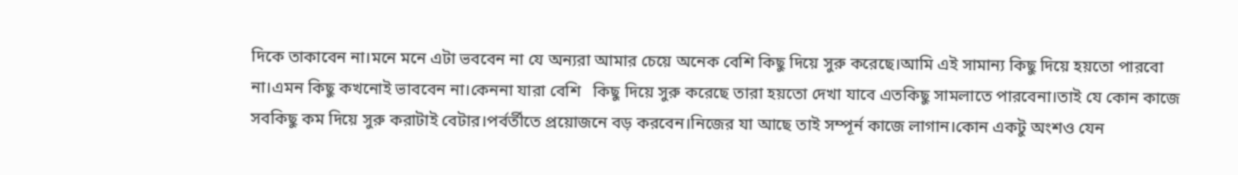দিকে তাকাবেন না।মনে মনে এটা ভববেন না যে অন্যরা আমার চেয়ে অনেক বেশি কিছু দিয়ে সুরু করেছে।আমি এই সামান্য কিছু দিয়ে হয়তো পারবো না।এমন কিছু কখনোই ভাববেন না।কেননা যারা বেশি   কিছু দিয়ে সুরু করেছে তারা হয়তো দেখা যাবে এতকিছু সামলাতে পারবেনা।তাই যে কোন কাজে সবকিছু কম দিয়ে সুরু করাটাই বেটার।পর্বর্তীতে প্রয়োজনে বড় করবেন।নিজের যা আছে তাই সম্পূর্ন কাজে লাগান।কোন একটু অংশও যেন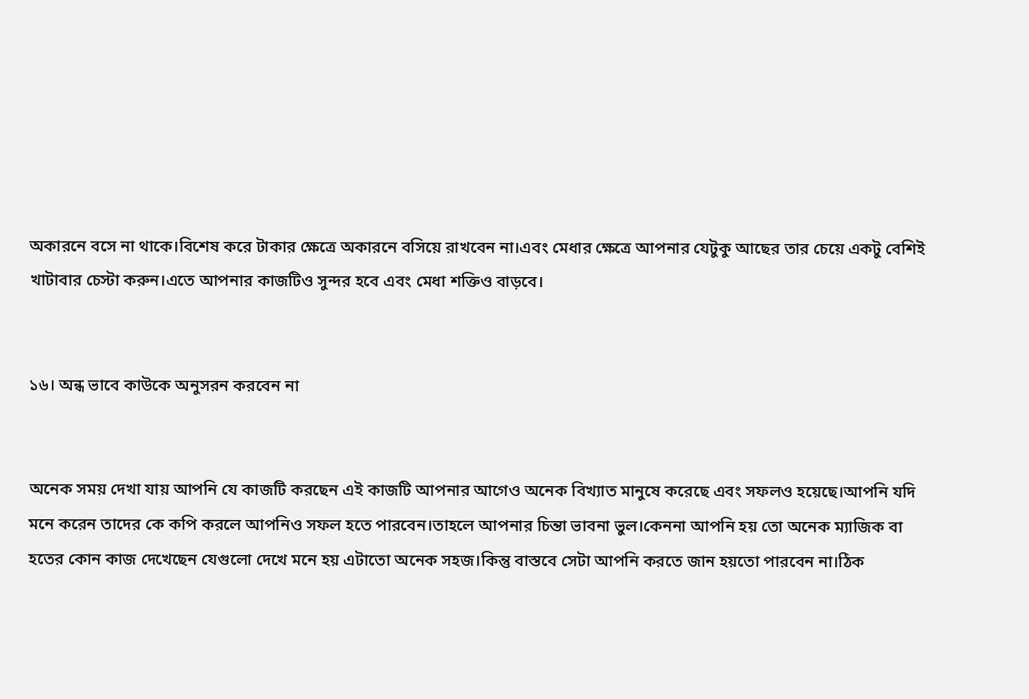অকারনে বসে না থাকে।বিশেষ করে টাকার ক্ষেত্রে অকারনে বসিয়ে রাখবেন না।এবং মেধার ক্ষেত্রে আপনার যেটুকু আছের তার চেয়ে একটু বেশিই খাটাবার চেস্টা করুন।এতে আপনার কাজটিও সুন্দর হবে এবং মেধা শক্তিও বাড়বে।


১৬। অন্ধ ভাবে কাউকে অনুসরন করবেন না


অনেক সময় দেখা যায় আপনি যে কাজটি করছেন এই কাজটি আপনার আগেও অনেক বিখ্যাত মানুষে করেছে এবং সফলও হয়েছে।আপনি যদি মনে করেন তাদের কে কপি করলে আপনিও সফল হতে পারবেন।তাহলে আপনার চিন্তা ভাবনা ভুল।কেননা আপনি হয় তো অনেক ম্যাজিক বা হতের কোন কাজ দেখেছেন যেগুলো দেখে মনে হয় এটাতো অনেক সহজ।কিন্তু বাস্তবে সেটা আপনি করতে জান হয়তো পারবেন না।ঠিক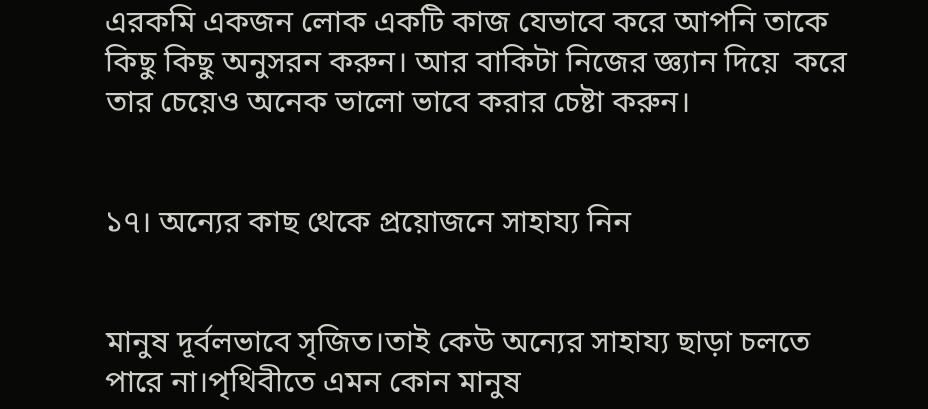এরকমি একজন লোক একটি কাজ যেভাবে করে আপনি তাকে কিছু কিছু অনুসরন করুন। আর বাকিটা নিজের জ্ঞ্যান দিয়ে  করে তার চেয়েও অনেক ভালো ভাবে করার চেষ্টা করুন।


১৭। অন্যের কাছ থেকে প্রয়োজনে সাহায্য নিন


মানুষ দূর্বলভাবে সৃজিত।তাই কেউ অন্যের সাহায্য ছাড়া চলতে পারে না।পৃথিবীতে এমন কোন মানুষ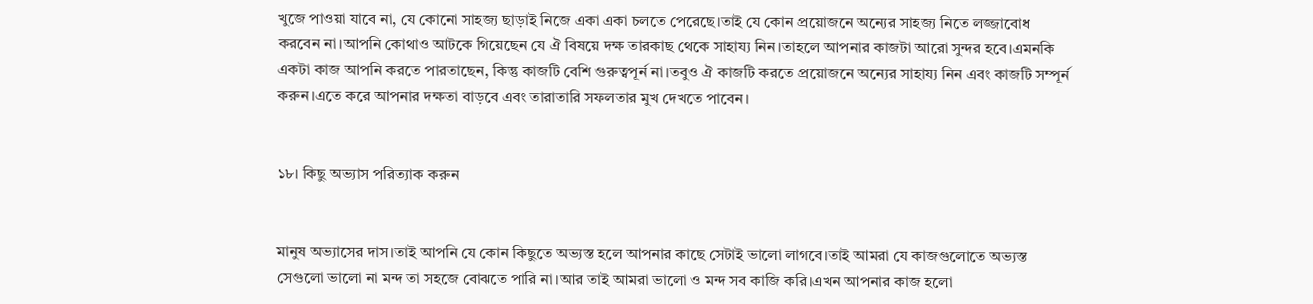খুজে পাওয়া যাবে না, যে কোনো সাহজ্য ছাড়াই নিজে একা একা চলতে পেরেছে।তাই যে কোন প্রয়োজনে অন্যের সাহজ্য নিতে লজ্জাবোধ করবেন না।আপনি কোথাও আটকে গিয়েছেন যে ঐ বিষয়ে দক্ষ তারকাছ থেকে সাহায্য নিন।তাহলে আপনার কাজটা আরো সুন্দর হবে।এমনকি একটা কাজ আপনি করতে পারতাছেন, কিন্তু কাজটি বেশি গুরুত্বপূর্ন না।তবুও ঐ কাজটি করতে প্রয়োজনে অন্যের সাহায্য নিন এবং কাজটি সম্পূর্ন করুন।এতে করে আপনার দক্ষতা বাড়বে এবং তারাতারি সফলতার মুখ দেখতে পাবেন।


১৮। কিছু অভ্যাস পরিত্যাক করুন


মানুষ অভ্যাসের দাস।তাই আপনি যে কোন কিছুতে অভ্যস্ত হলে আপনার কাছে সেটাই ভালো লাগবে।তাই আমরা যে কাজগুলোতে অভ্যস্ত সেগুলো ভালো না মন্দ তা সহজে বোঝতে পারি না।আর তাই আমরা ভালো ও মন্দ সব কাজি করি।এখন আপনার কাজ হলো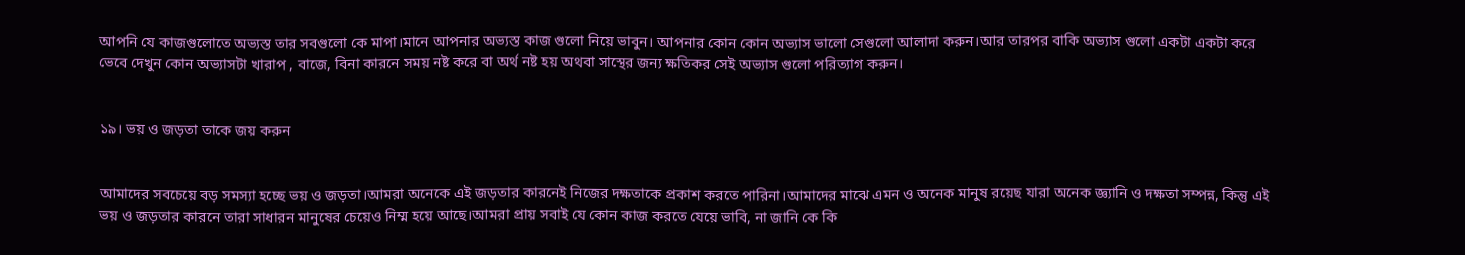আপনি যে কাজগুলোতে অভ্যস্ত তার সবগুলো কে মাপা।মানে আপনার অভ্যস্ত কাজ গুলো নিয়ে ভাবুন। আপনার কোন কোন অভ্যাস ভালো সেগুলো আলাদা করুন।আর তারপর বাকি অভ্যাস গুলো একটা একটা করে ভেবে দেখুন কোন অভ্যাসটা খারাপ , বাজে, বিনা কারনে সময় নষ্ট করে বা অর্থ নষ্ট হয় অথবা সাস্থের জন্য ক্ষতিকর সেই অভ্যাস গুলো পরিত্যাগ করুন।


১৯। ভয় ও জড়তা তাকে জয় করুন


আমাদের সবচেয়ে বড় সমস্যা হচ্ছে ভয় ও জড়তা।আমরা অনেকে এই জড়তার কারনেই নিজের দক্ষতাকে প্রকাশ করতে পারিনা।আমাদের মাঝে এমন ও অনেক মানুষ রয়েছ যারা অনেক জ্ঞ্যানি ও দক্ষতা সম্পন্ন, কিন্তু এই ভয় ও জড়তার কারনে তারা সাধারন মানুষের চেয়েও নিম্ম হয়ে আছে।আমরা প্রায় সবাই যে কোন কাজ করতে যেয়ে ভাবি, না জানি কে কি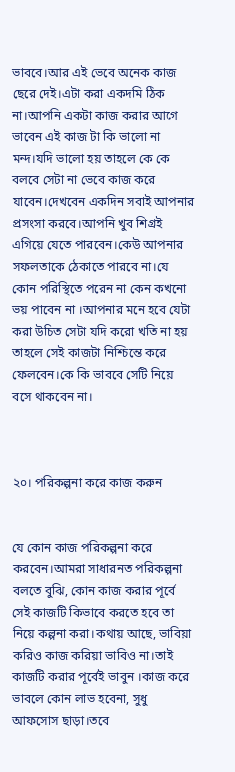ভাববে।আর এই ভেবে অনেক কাজ ছেরে দেই।এটা করা একদমি ঠিক না।আপনি একটা কাজ করার আগে ভাবেন এই কাজ টা কি ভালো না মন্দ।যদি ভালো হয় তাহলে কে কে বলবে সেটা না ভেবে কাজ করে যাবেন।দেখবেন একদিন সবাই আপনার প্রসংসা করবে।আপনি খুব শিগ্রই এগিয়ে যেতে পারবেন।কেউ আপনার সফলতাকে ঠেকাতে পারবে না।যে কোন পরিস্থিতে পরেন না কেন কখনো ভয় পাবেন না ।আপনার মনে হবে যেটা করা উচিত সেটা যদি করো খতি না হয় তাহলে সেই কাজটা নিশ্চিন্তে করে ফেলবেন।কে কি ভাববে সেটি নিয়ে বসে থাকবেন না।



২০। পরিকল্পনা করে কাজ করুন


যে কোন কাজ পরিকল্পনা করে করবেন।আমরা সাধারনত পরিকল্পনা বলতে বুঝি, কোন কাজ করার পূর্বে সেই কাজটি কিভাবে করতে হবে তা নিয়ে কল্পনা করা।কথায় আছে, ভাবিয়া করিও কাজ করিয়া ভাবিও না।তাই কাজটি করার পূর্বেই ভাবুন ।কাজ করে ভাবলে কোন লাভ হবেনা, সুধু আফসোস ছাড়া।তবে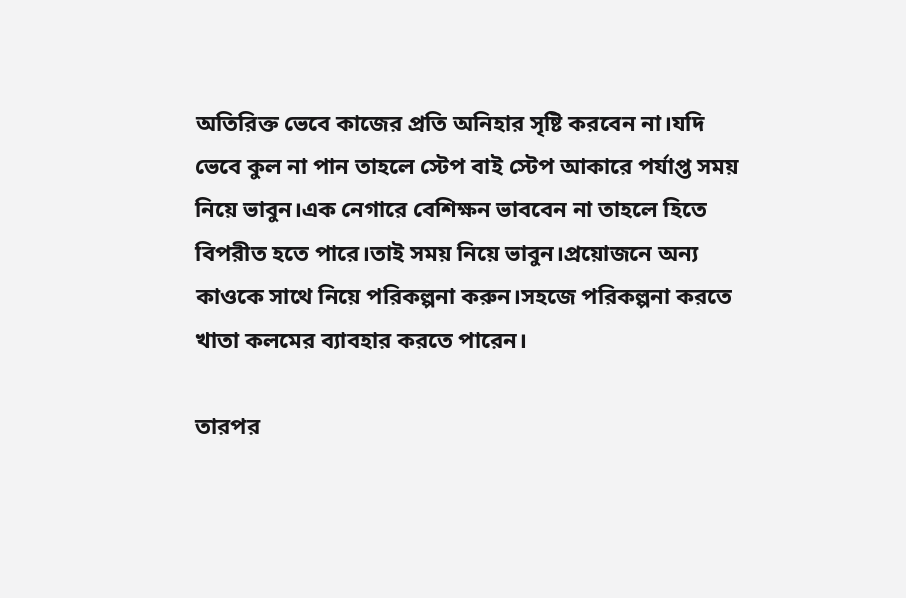অতিরিক্ত ভেবে কাজের প্রতি অনিহার সৃষ্টি করবেন না।যদি ভেবে কুল না পান তাহলে স্টেপ বাই স্টেপ আকারে পর্যাপ্ত সময় নিয়ে ভাবুন।এক নেগারে বেশিক্ষন ভাববেন না তাহলে হিতে বিপরীত হতে পারে।তাই সময় নিয়ে ভাবুন।প্রয়োজনে অন্য কাওকে সাথে নিয়ে পরিকল্পনা করুন।সহজে পরিকল্পনা করতে খাতা কলমের ব্যাবহার করতে পারেন।

তারপর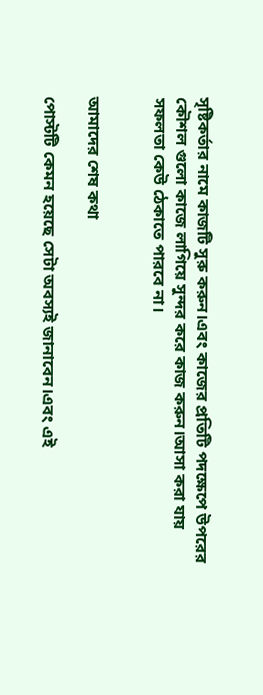সৃষ্টিকর্তার নামে কাজটি সুরু করুন।এবং কাজের প্রতিটি পদক্ষেপে উপরের কৌশল গুলো কাজে লাগিয়ে সুন্দর করে কাজ করুন।আসা করা যায় সফলতা কেউ ঠেকাতে পারবে না।


আমাদের শেষ কথা

পোস্টটি কেমন হয়েছে সেটা অবস্যই জানাবেন।এবং এই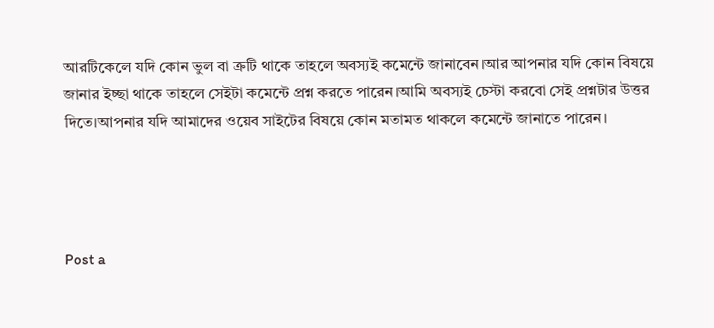আরটিকেলে যদি কোন ভুল বা ক্রটি থাকে তাহলে অবস্যই কমেন্টে জানাবেন।আর আপনার যদি কোন বিষয়ে জানার ইচ্ছা থাকে তাহলে সেইটা কমেন্টে প্রশ্ন করতে পারেন।আমি অবস্যই চেস্টা করবো সেই প্রশ্নটার উত্তর দিতে।আপনার যদি আমাদের ওয়েব সাইটের বিষয়ে কোন মতামত থাকলে কমেন্টে জানাতে পারেন।




Post a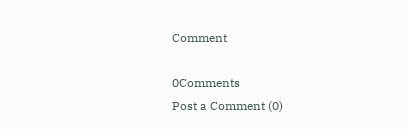Comment

0Comments
Post a Comment (0)